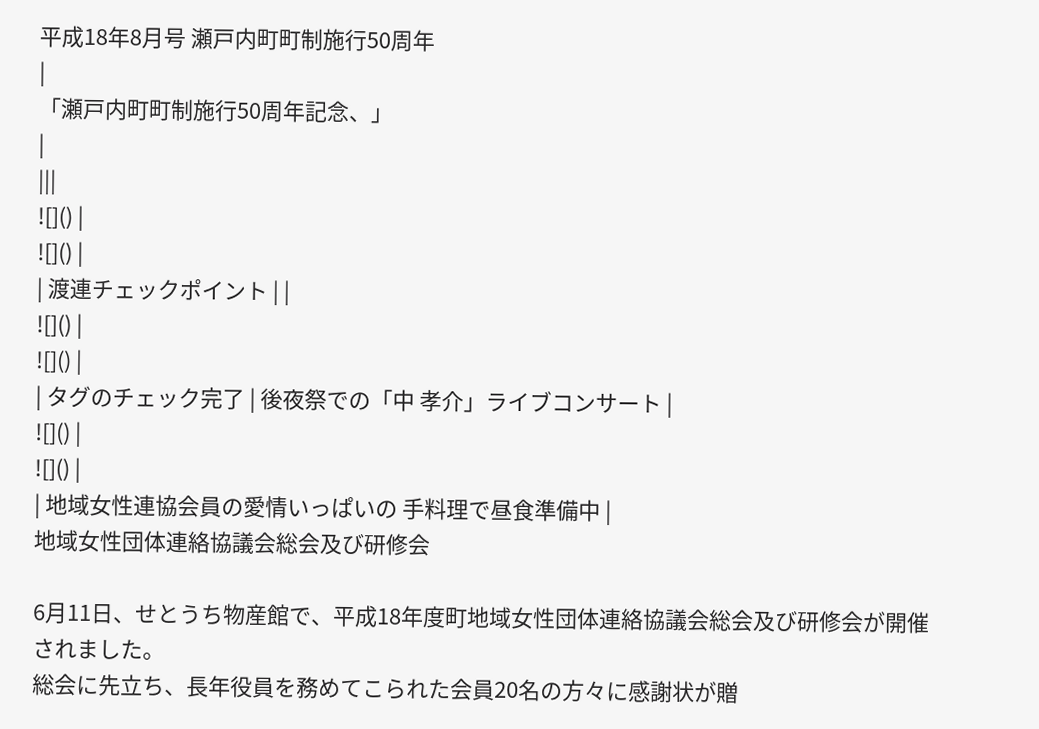平成18年8月号 瀬戸内町町制施行50周年
|
「瀬戸内町町制施行50周年記念、」
|
|||
![]() |
![]() |
| 渡連チェックポイント | |
![]() |
![]() |
| タグのチェック完了 | 後夜祭での「中 孝介」ライブコンサート |
![]() |
![]() |
| 地域女性連協会員の愛情いっぱいの 手料理で昼食準備中 |
地域女性団体連絡協議会総会及び研修会

6月11日、せとうち物産館で、平成18年度町地域女性団体連絡協議会総会及び研修会が開催されました。
総会に先立ち、長年役員を務めてこられた会員20名の方々に感謝状が贈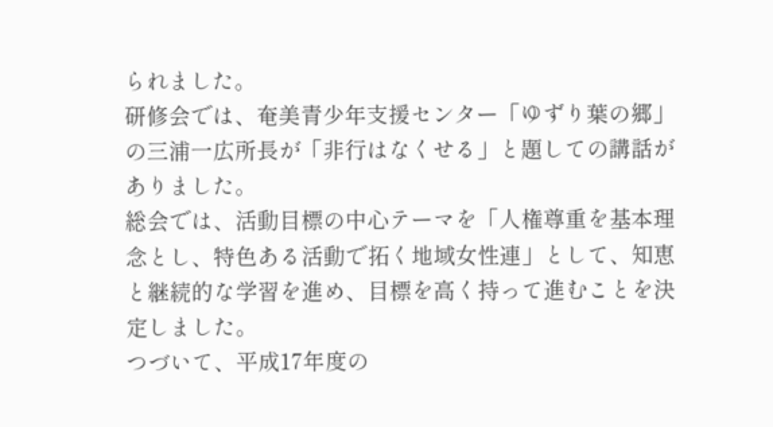られました。
研修会では、奄美青少年支援センター「ゆずり葉の郷」の三浦一広所長が「非行はなくせる」と題しての講話がありました。
総会では、活動目標の中心テーマを「人権尊重を基本理念とし、特色ある活動で拓く地域女性連」として、知恵と継続的な学習を進め、目標を高く持って進むことを決定しました。
つづいて、平成17年度の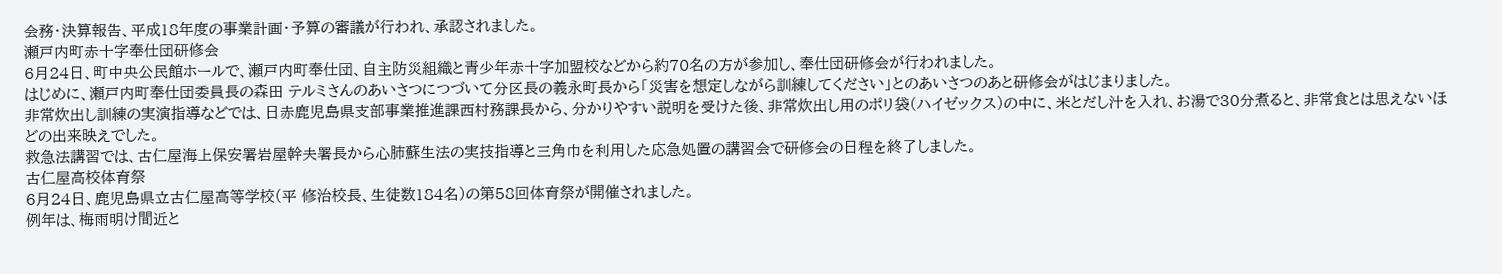会務・決算報告、平成18年度の事業計画・予算の審議が行われ、承認されました。
瀬戸内町赤十字奉仕団研修会
6月24日、町中央公民館ホールで、瀬戸内町奉仕団、自主防災組織と青少年赤十字加盟校などから約70名の方が参加し、奉仕団研修会が行われました。
はじめに、瀬戸内町奉仕団委員長の森田 テルミさんのあいさつにつづいて分区長の義永町長から「災害を想定しながら訓練してください」とのあいさつのあと研修会がはじまりました。
非常炊出し訓練の実演指導などでは、日赤鹿児島県支部事業推進課西村務課長から、分かりやすい説明を受けた後、非常炊出し用のポリ袋(ハイゼックス)の中に、米とだし汁を入れ、お湯で30分煮ると、非常食とは思えないほどの出来映えでした。
救急法講習では、古仁屋海上保安署岩屋幹夫署長から心肺蘇生法の実技指導と三角巾を利用した応急処置の講習会で研修会の日程を終了しました。
古仁屋高校体育祭
6月24日、鹿児島県立古仁屋高等学校(平 修治校長、生徒数184名)の第58回体育祭が開催されました。
例年は、梅雨明け間近と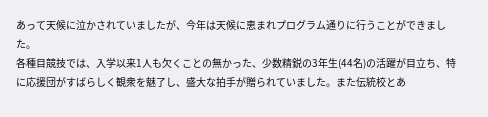あって天候に泣かされていましたが、今年は天候に恵まれプログラム通りに行うことができました。
各種目競技では、入学以来1人も欠くことの無かった、少数精鋭の3年生(44名)の活躍が目立ち、特に応援団がすばらしく観衆を魅了し、盛大な拍手が贈られていました。また伝統校とあ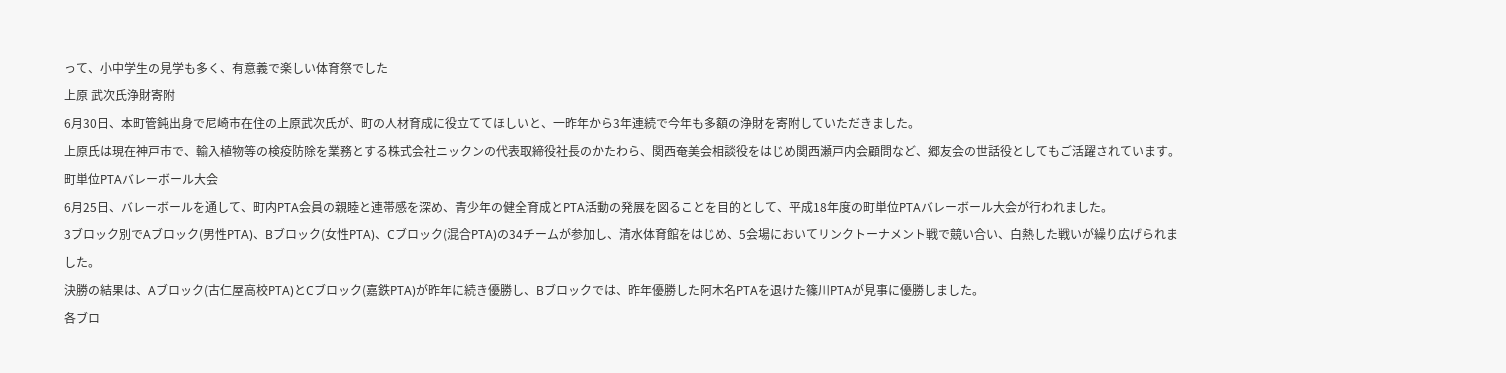って、小中学生の見学も多く、有意義で楽しい体育祭でした
上原 武次氏浄財寄附
6月30日、本町管鈍出身で尼崎市在住の上原武次氏が、町の人材育成に役立ててほしいと、一昨年から3年連続で今年も多額の浄財を寄附していただきました。
上原氏は現在神戸市で、輸入植物等の検疫防除を業務とする株式会社ニックンの代表取締役社長のかたわら、関西奄美会相談役をはじめ関西瀬戸内会顧問など、郷友会の世話役としてもご活躍されています。
町単位PTAバレーボール大会
6月25日、バレーボールを通して、町内PTA会員の親睦と連帯感を深め、青少年の健全育成とPTA活動の発展を図ることを目的として、平成18年度の町単位PTAバレーボール大会が行われました。
3ブロック別でAブロック(男性PTA)、Bブロック(女性PTA)、Cブロック(混合PTA)の34チームが参加し、清水体育館をはじめ、5会場においてリンクトーナメント戦で競い合い、白熱した戦いが繰り広げられました。
決勝の結果は、Aブロック(古仁屋高校PTA)とCブロック(嘉鉄PTA)が昨年に続き優勝し、Bブロックでは、昨年優勝した阿木名PTAを退けた篠川PTAが見事に優勝しました。
各ブロ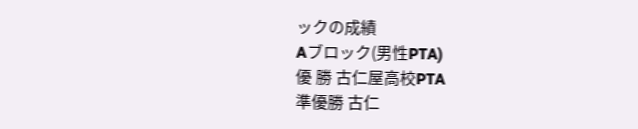ックの成績
Aブロック(男性PTA)
優 勝 古仁屋高校PTA
準優勝 古仁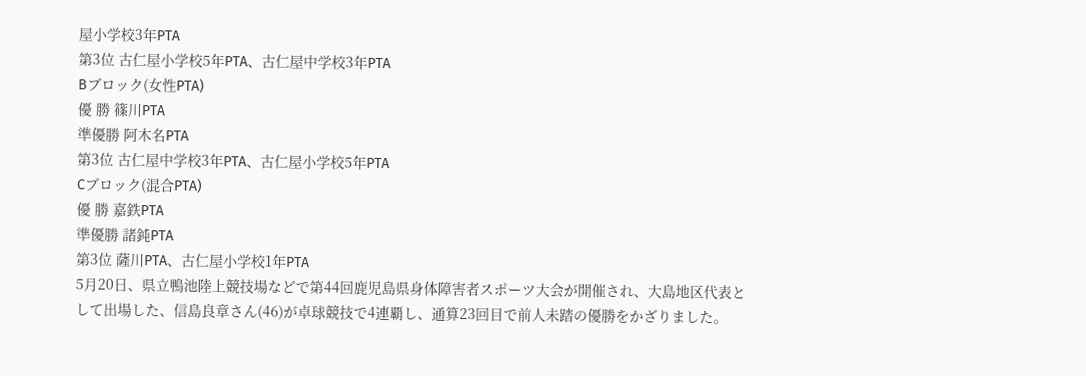屋小学校3年PTA
第3位 古仁屋小学校5年PTA、古仁屋中学校3年PTA
Bブロック(女性PTA)
優 勝 篠川PTA
準優勝 阿木名PTA
第3位 古仁屋中学校3年PTA、古仁屋小学校5年PTA
Cブロック(混合PTA)
優 勝 嘉鉄PTA
準優勝 諸鈍PTA
第3位 薩川PTA、古仁屋小学校1年PTA
5月20日、県立鴨池陸上競技場などで第44回鹿児島県身体障害者スポーツ大会が開催され、大島地区代表として出場した、信島良章さん(46)が卓球競技で4連覇し、通算23回目で前人未踏の優勝をかざりました。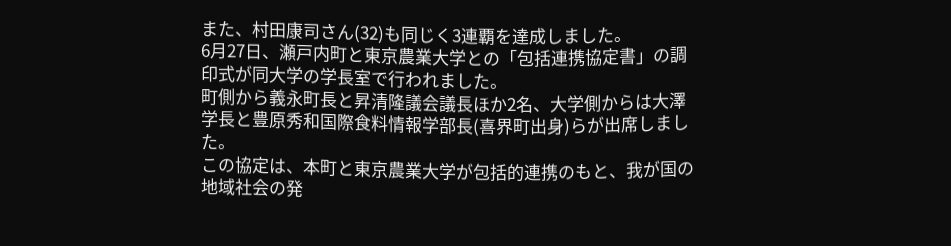また、村田康司さん(32)も同じく3連覇を達成しました。
6月27日、瀬戸内町と東京農業大学との「包括連携協定書」の調印式が同大学の学長室で行われました。
町側から義永町長と昇清隆議会議長ほか2名、大学側からは大澤学長と豊原秀和国際食料情報学部長(喜界町出身)らが出席しました。
この協定は、本町と東京農業大学が包括的連携のもと、我が国の地域社会の発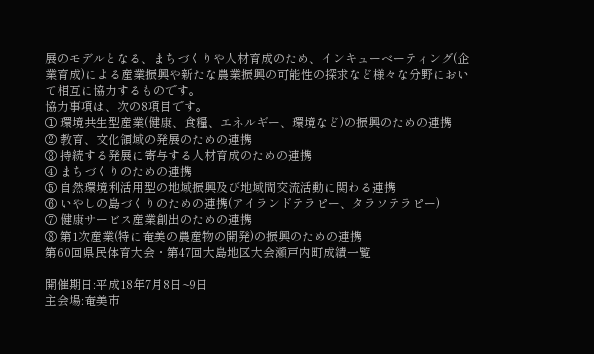展のモデルとなる、まちづくりや人材育成のため、インキューベーティング(企業育成)による産業振興や新たな農業振興の可能性の探求など様々な分野において相互に協力するものです。
協力事項は、次の8項目です。
① 環境共生型産業(健康、食糧、エネルギー、環境など)の振興のための連携
② 教育、文化領域の発展のための連携
③ 持続する発展に寄与する人材育成のための連携
④ まちづくりのための連携
⑤ 自然環境利活用型の地域振興及び地域間交流活動に関わる連携
⑥ いやしの島づくりのための連携(アイランドテラピー、タラソテラピー)
⑦ 健康サービス産業創出のための連携
⑧ 第1次産業(特に奄美の農産物の開発)の振興のための連携
第60回県民体育大会・第47回大島地区大会瀬戸内町成績一覧

開催期日:平成18年7月8日~9日
主会場:奄美市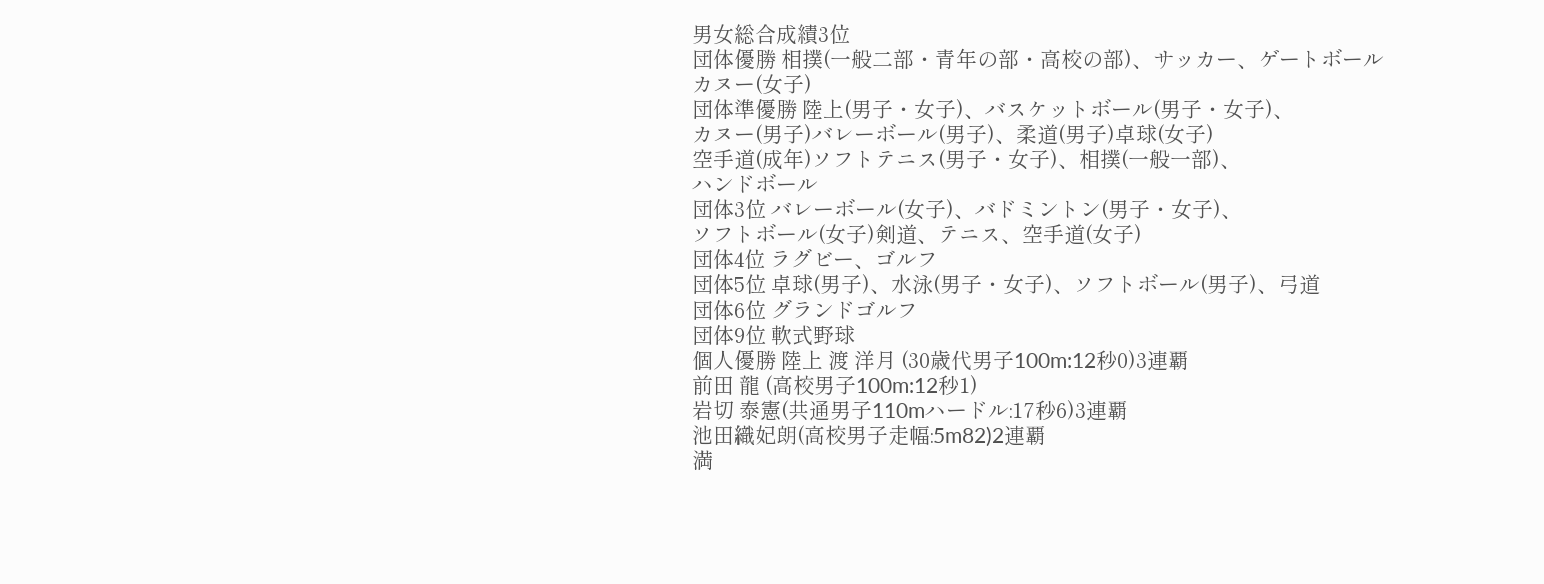男女総合成績3位
団体優勝 相撲(一般二部・青年の部・高校の部)、サッカー、ゲートボール
カヌー(女子)
団体準優勝 陸上(男子・女子)、バスケットボール(男子・女子)、
カヌー(男子)バレーボール(男子)、柔道(男子)卓球(女子)
空手道(成年)ソフトテニス(男子・女子)、相撲(一般一部)、
ハンドボール
団体3位 バレーボール(女子)、バドミントン(男子・女子)、
ソフトボール(女子)剣道、テニス、空手道(女子)
団体4位 ラグビー、ゴルフ
団体5位 卓球(男子)、水泳(男子・女子)、ソフトボール(男子)、弓道
団体6位 グランドゴルフ
団体9位 軟式野球
個人優勝 陸上 渡 洋月 (30歳代男子100m:12秒0)3連覇
前田 龍 (高校男子100m:12秒1)
岩切 泰憲(共通男子110mハードル:17秒6)3連覇
池田織妃朗(高校男子走幅:5m82)2連覇
満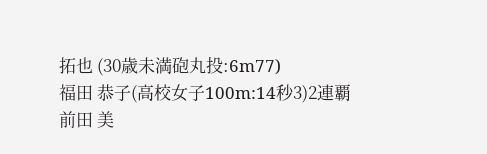拓也 (30歳未満砲丸投:6m77)
福田 恭子(高校女子100m:14秒3)2連覇
前田 美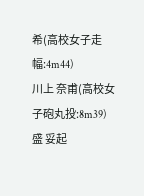希(高校女子走幅:4m44)
川上 奈甫(高校女子砲丸投:8m39)
盛 妥起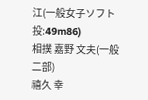江(一般女子ソフト投:49m86)
相撲 嘉野 文夫(一般二部)
禧久 幸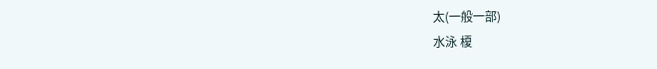太(一般一部)
水泳 榎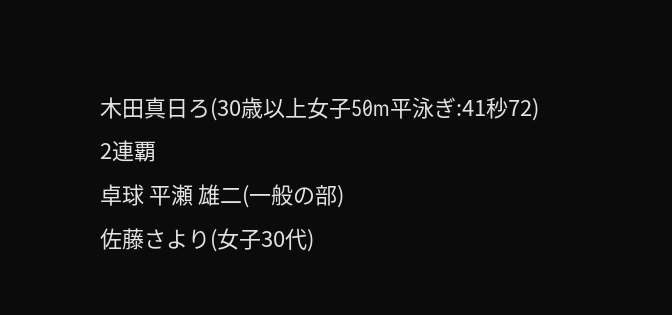木田真日ろ(30歳以上女子50m平泳ぎ:41秒72)
2連覇
卓球 平瀬 雄二(一般の部)
佐藤さより(女子30代)